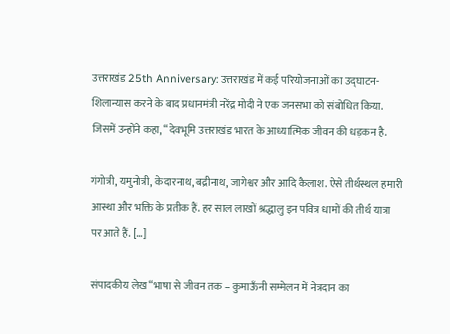उत्तराखंड 25th Anniversary: उत्तराखंड में कई परियोजनाओं का उद्घाटन-शिलान्यास करने के बाद प्रधानमंत्री नरेंद्र मोदी ने एक जनसभा को संबोधित किया. जिसमें उन्होंने कहा, “देवभूमि उत्तराखंड भारत के आध्यात्मिक जीवन की धड़कन है.

गंगोत्री, यमुनोत्री, केदारनाथ, बद्रीनाथ, जागेश्वर और आदि कैलाश. ऐसे तीर्थस्थल हमारी आस्था और भक्ति के प्रतीक हैं. हर साल लाखों श्रद्धालु इन पवित्र धामों की तीर्थ यात्रा पर आते हैं. […]

संपादकीय लेख“भाषा से जीवन तक – कुमाऊँनी सम्मेलन में नेत्रदान का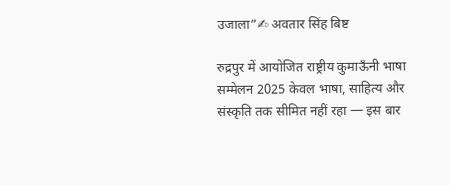उजाला”✍ अवतार सिंह बिष्ट

रुद्रपुर में आयोजित राष्ट्रीय कुमाऊँनी भाषा सम्मेलन 2025 केवल भाषा, साहित्य और संस्कृति तक सीमित नहीं रहा — इस बार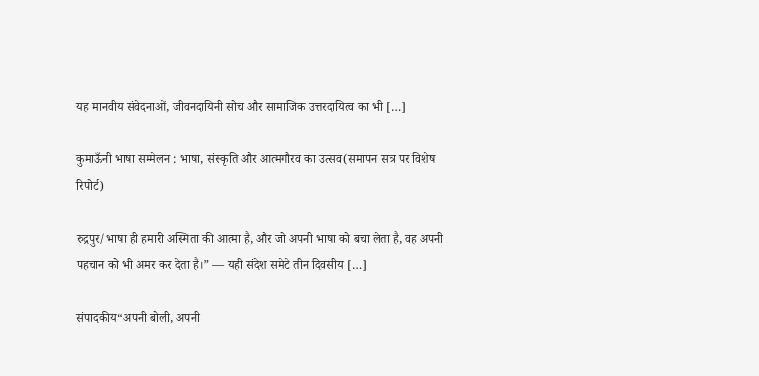यह मानवीय संवेदनाओं, जीवनदायिनी सोच और सामाजिक उत्तरदायित्व का भी […]

कुमाऊँनी भाषा सम्मेलन : भाषा, संस्कृति और आत्मगौरव का उत्सव(समापन सत्र पर विशेष रिपोर्ट)

रुद्रपुर/भाषा ही हमारी अस्मिता की आत्मा है, और जो अपनी भाषा को बचा लेता है, वह अपनी पहचान को भी अमर कर देता है।” — यही संदेश समेटे तीन दिवसीय […]

संपादकीय“अपनी बोली, अपनी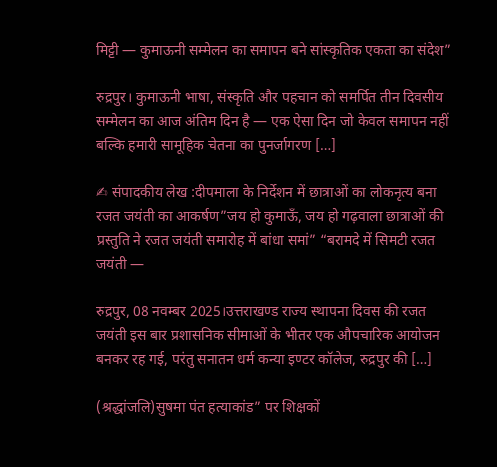मिट्टी — कुमाऊनी सम्मेलन का समापन बने सांस्कृतिक एकता का संदेश”

रुद्रपुर। कुमाऊनी भाषा, संस्कृति और पहचान को समर्पित तीन दिवसीय सम्मेलन का आज अंतिम दिन है — एक ऐसा दिन जो केवल समापन नहीं बल्कि हमारी सामूहिक चेतना का पुनर्जागरण […]

✍ संपादकीय लेख :दीपमाला के निर्देशन में छात्राओं का लोकनृत्य बना रजत जयंती का आकर्षण”जय हो कुमाऊँ, जय हो गढ़वाला छात्राओं की प्रस्तुति ने रजत जयंती समारोह में बांधा समां” “बरामदे में सिमटी रजत जयंती —

रुद्रपुर, 08 नवम्बर 2025।उत्तराखण्ड राज्य स्थापना दिवस की रजत जयंती इस बार प्रशासनिक सीमाओं के भीतर एक औपचारिक आयोजन बनकर रह गई, परंतु सनातन धर्म कन्या इण्टर कॉलेज, रुद्रपुर की […]

(श्रद्धांजलि)सुषमा पंत हत्याकांड” पर शिक्षकों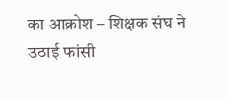का आक्रोश – शिक्षक संघ ने उठाई फांसी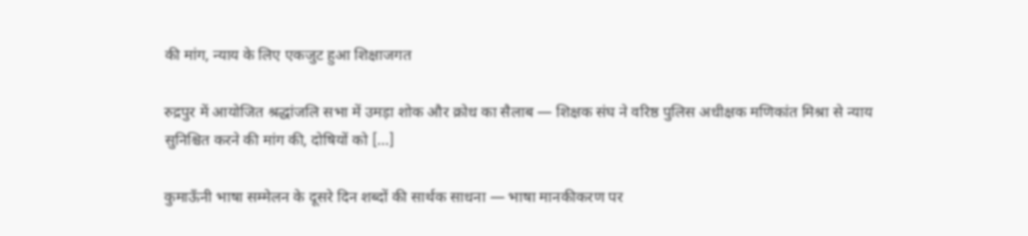की मांग, न्याय के लिए एकजुट हुआ शिक्षाजगत

रुद्रपुर में आयोजित श्रद्धांजलि सभा में उमड़ा शोक और क्रोध का सैलाब — शिक्षक संघ ने वरिष्ठ पुलिस अधीक्षक मणिकांत मिश्रा से न्याय सुनिश्चित करने की मांग की, दोषियों को […]

कुमाऊँनी भाषा सम्मेलन के दूसरे दिन शब्दों की सार्थक साधना — भाषा मानकीकरण पर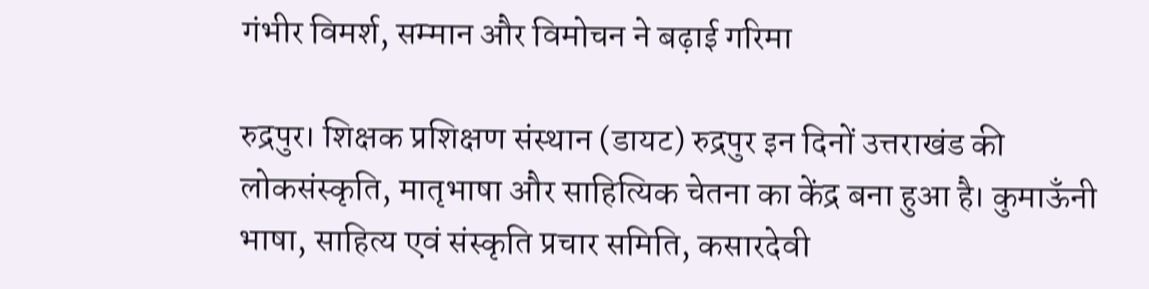गंभीर विमर्श, सम्मान और विमोचन ने बढ़ाई गरिमा

रुद्रपुर। शिक्षक प्रशिक्षण संस्थान (डायट) रुद्रपुर इन दिनों उत्तराखंड की लोकसंस्कृति, मातृभाषा और साहित्यिक चेतना का केंद्र बना हुआ है। कुमाऊँनी भाषा, साहित्य एवं संस्कृति प्रचार समिति, कसारदेवी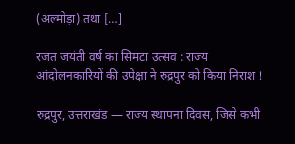(अल्मोड़ा) तथा […]

रजत जयंती वर्ष का सिमटा उत्सव : राज्य आंदोलनकारियों की उपेक्षा ने रुद्रपुर को किया निराश !

रुद्रपुर, उत्तराखंड — राज्य स्थापना दिवस, जिसे कभी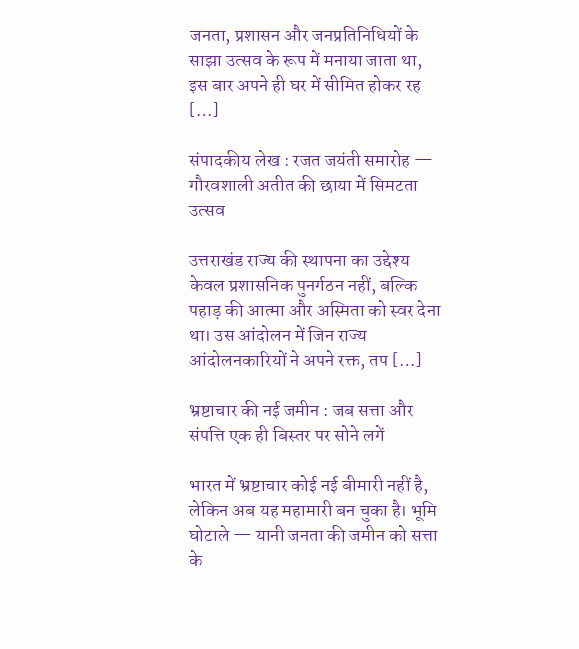जनता, प्रशासन और जनप्रतिनिधियों के साझा उत्सव के रूप में मनाया जाता था, इस बार अपने ही घर में सीमित होकर रह […]

संपादकीय लेख : रजत जयंती समारोह — गौरवशाली अतीत की छाया में सिमटता उत्सव

उत्तराखंड राज्य की स्थापना का उद्देश्य केवल प्रशासनिक पुनर्गठन नहीं, बल्कि पहाड़ की आत्मा और अस्मिता को स्वर देना था। उस आंदोलन में जिन राज्य आंदोलनकारियों ने अपने रक्त, तप […]

भ्रष्टाचार की नई जमीन : जब सत्ता और संपत्ति एक ही बिस्तर पर सोने लगें

भारत में भ्रष्टाचार कोई नई बीमारी नहीं है, लेकिन अब यह महामारी बन चुका है। भूमि घोटाले — यानी जनता की जमीन को सत्ता के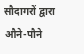सौदागरों द्वारा औने-पौने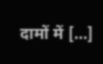दामों में […]